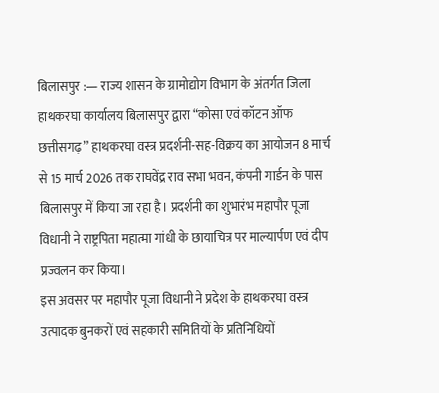बिलासपुर :— राज्य शासन के ग्रामोद्योग विभाग के अंतर्गत जिला हाथकरघा कार्यालय बिलासपुर द्वारा “कोसा एवं कॉटन ऑफ छत्तीसगढ़” हाथकरघा वस्त्र प्रदर्शनी-सह-विक्रय का आयोजन 8 मार्च से 15 मार्च 2026 तक राघवेंद्र राव सभा भवन, कंपनी गार्डन के पास बिलासपुर में किया जा रहा है। प्रदर्शनी का शुभारंभ महापौर पूजा विधानी ने राष्ट्रपिता महात्मा गांधी के छायाचित्र पर माल्यार्पण एवं दीप प्रज्वलन कर किया।
इस अवसर पर महापौर पूजा विधानी ने प्रदेश के हाथकरघा वस्त्र उत्पादक बुनकरों एवं सहकारी समितियों के प्रतिनिधियों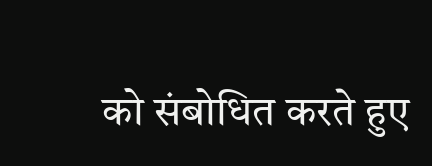को संबोधित करते हुए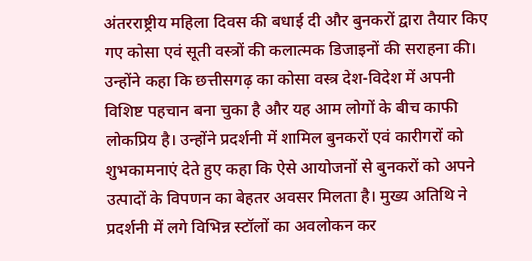अंतरराष्ट्रीय महिला दिवस की बधाई दी और बुनकरों द्वारा तैयार किए गए कोसा एवं सूती वस्त्रों की कलात्मक डिजाइनों की सराहना की। उन्होंने कहा कि छत्तीसगढ़ का कोसा वस्त्र देश-विदेश में अपनी विशिष्ट पहचान बना चुका है और यह आम लोगों के बीच काफी लोकप्रिय है। उन्होंने प्रदर्शनी में शामिल बुनकरों एवं कारीगरों को शुभकामनाएं देते हुए कहा कि ऐसे आयोजनों से बुनकरों को अपने उत्पादों के विपणन का बेहतर अवसर मिलता है। मुख्य अतिथि ने प्रदर्शनी में लगे विभिन्न स्टॉलों का अवलोकन कर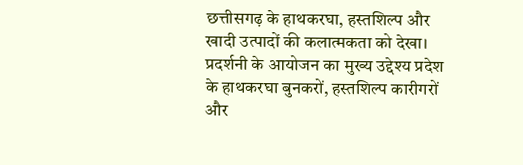छत्तीसगढ़ के हाथकरघा, हस्तशिल्प और खादी उत्पादों की कलात्मकता को देखा।
प्रदर्शनी के आयोजन का मुख्य उद्देश्य प्रदेश के हाथकरघा बुनकरों, हस्तशिल्प कारीगरों और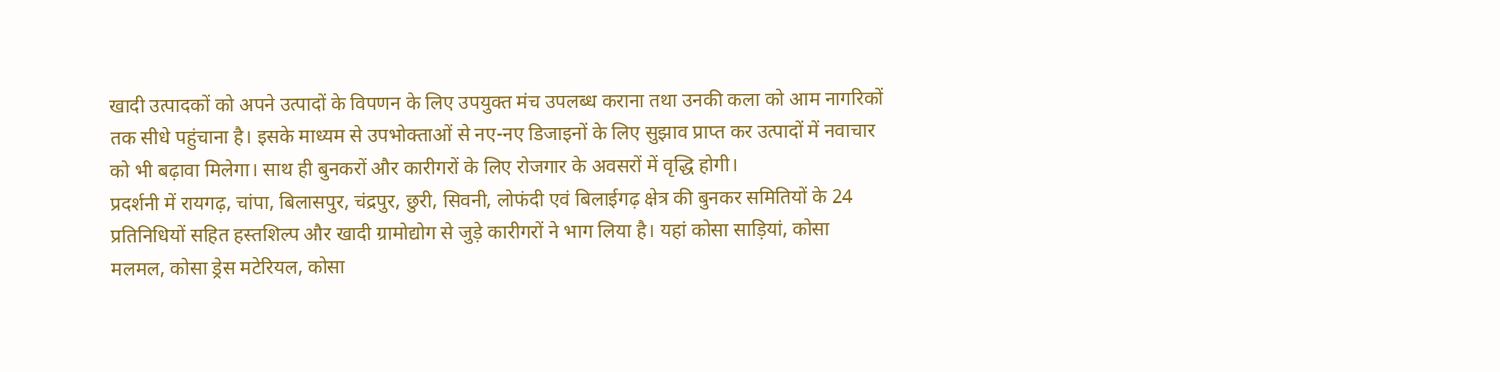खादी उत्पादकों को अपने उत्पादों के विपणन के लिए उपयुक्त मंच उपलब्ध कराना तथा उनकी कला को आम नागरिकों तक सीधे पहुंचाना है। इसके माध्यम से उपभोक्ताओं से नए-नए डिजाइनों के लिए सुझाव प्राप्त कर उत्पादों में नवाचार को भी बढ़ावा मिलेगा। साथ ही बुनकरों और कारीगरों के लिए रोजगार के अवसरों में वृद्धि होगी।
प्रदर्शनी में रायगढ़, चांपा, बिलासपुर, चंद्रपुर, छुरी, सिवनी, लोफंदी एवं बिलाईगढ़ क्षेत्र की बुनकर समितियों के 24 प्रतिनिधियों सहित हस्तशिल्प और खादी ग्रामोद्योग से जुड़े कारीगरों ने भाग लिया है। यहां कोसा साड़ियां, कोसा मलमल, कोसा ड्रेस मटेरियल, कोसा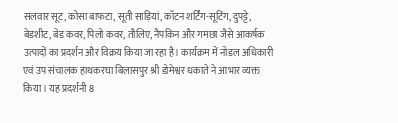सलवार सूट, कोसा बाफटा, सूती साड़ियां, कॉटन शर्टिंग-सूटिंग, दुपट्टे, बेडशीट, बेड कवर, पिलो कवर, तौलिए, नैपकिन और गमछा जैसे आकर्षक उत्पादों का प्रदर्शन और विक्रय किया जा रहा है। कार्यक्रम में नोडल अधिकारी एवं उप संचालक हाथकरघा बिलासपुर श्री डोमेश्वर धकाते ने आभार व्यक्त किया। यह प्रदर्शनी 8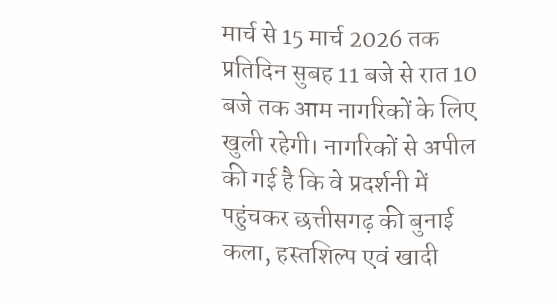मार्च से 15 मार्च 2026 तक प्रतिदिन सुबह 11 बजे से रात 10 बजे तक आम नागरिकों के लिए खुली रहेगी। नागरिकों से अपील की गई है कि वे प्रदर्शनी में पहुंचकर छत्तीसगढ़ की बुनाई कला, हस्तशिल्प एवं खादी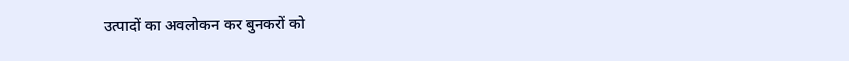उत्पादों का अवलोकन कर बुनकरों को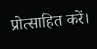प्रोत्साहित करें।